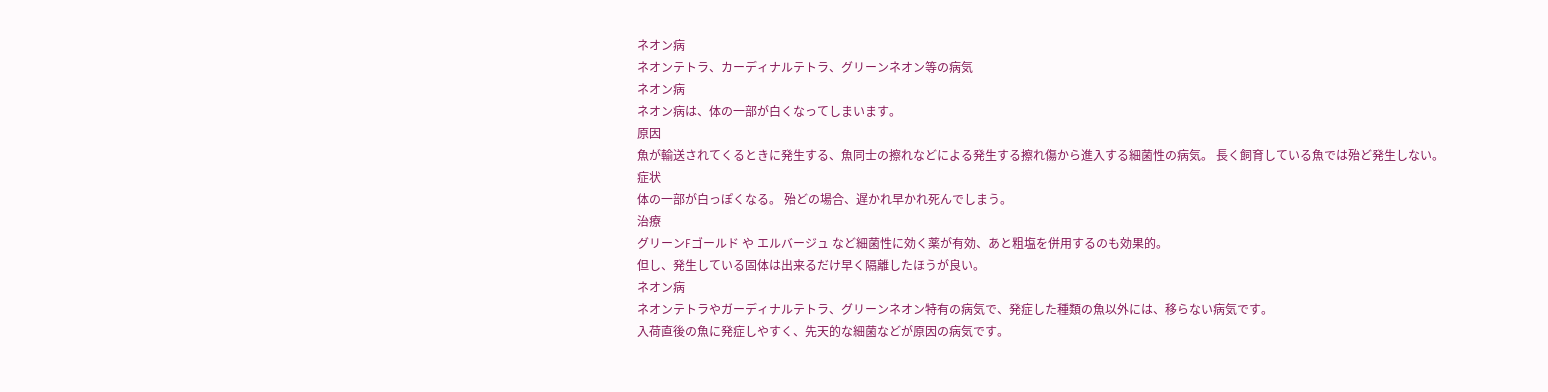ネオン病
ネオンテトラ、カーディナルテトラ、グリーンネオン等の病気
ネオン病
ネオン病は、体の一部が白くなってしまいます。
原因
魚が輸送されてくるときに発生する、魚同士の擦れなどによる発生する擦れ傷から進入する細菌性の病気。 長く飼育している魚では殆ど発生しない。
症状
体の一部が白っぽくなる。 殆どの場合、遅かれ早かれ死んでしまう。
治療
グリーンFゴールド や エルバージュ など細菌性に効く薬が有効、あと粗塩を併用するのも効果的。
但し、発生している固体は出来るだけ早く隔離したほうが良い。
ネオン病
ネオンテトラやガーディナルテトラ、グリーンネオン特有の病気で、発症した種類の魚以外には、移らない病気です。
入荷直後の魚に発症しやすく、先天的な細菌などが原因の病気です。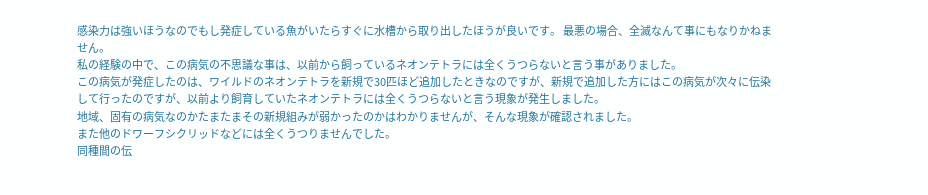感染力は強いほうなのでもし発症している魚がいたらすぐに水槽から取り出したほうが良いです。 最悪の場合、全滅なんて事にもなりかねません。
私の経験の中で、この病気の不思議な事は、以前から飼っているネオンテトラには全くうつらないと言う事がありました。
この病気が発症したのは、ワイルドのネオンテトラを新規で30匹ほど追加したときなのですが、新規で追加した方にはこの病気が次々に伝染して行ったのですが、以前より飼育していたネオンテトラには全くうつらないと言う現象が発生しました。
地域、固有の病気なのかたまたまその新規組みが弱かったのかはわかりませんが、そんな現象が確認されました。
また他のドワーフシクリッドなどには全くうつりませんでした。
同種間の伝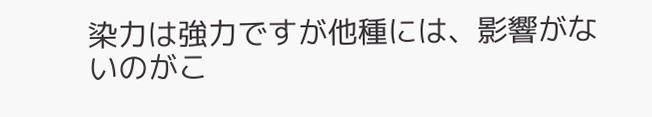染力は強力ですが他種には、影響がないのがこ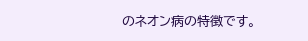のネオン病の特徴です。